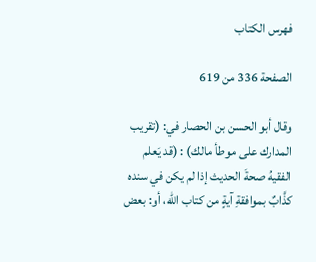فهرس الكتاب

الصفحة 336 من 619

وقال أبو الحسن بن الحصار في: (تقريب المدارك على موطأ مالك) : (قد يَعلم الفقيهُ صحةَ الحديث إذا لم يكن في سنده كذَّابٌ بموافقةِ آيةٍ من كتاب الله، أو: بعض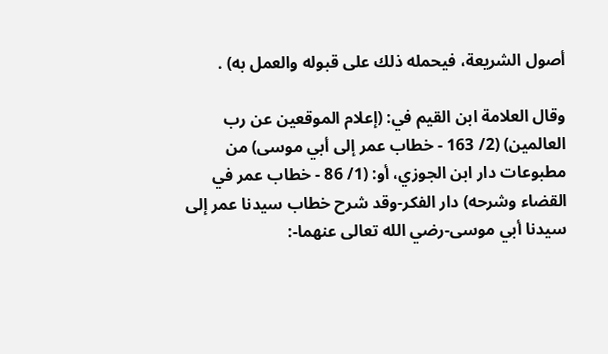أصول الشريعة، فيحمله ذلك على قبوله والعمل به) .

وقال العلامة ابن القيم في: (إعلام الموقعين عن رب العالمين) (2/ 163 - خطاب عمر إلى أبي موسى) من مطبوعات دار ابن الجوزي، أو: (1/ 86 - خطاب عمر في القضاء وشرحه) دار الفكر-وقد شرح خطاب سيدنا عمر إلى سيدنا أبي موسى-رضي الله تعالى عنهما-: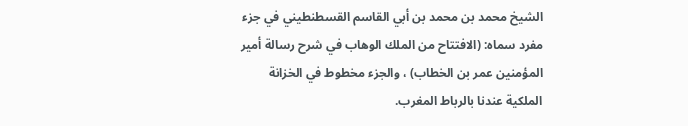الشيخ محمد بن محمد بن أبي القاسم القسطنطيني في جزء مفرد سماه: (الافتتاح من الملك الوهاب في شرح رسالة أمير المؤمنين عمر بن الخطاب) ، والجزء مخطوط في الخزانة الملكية عندنا بالرباط المغرب.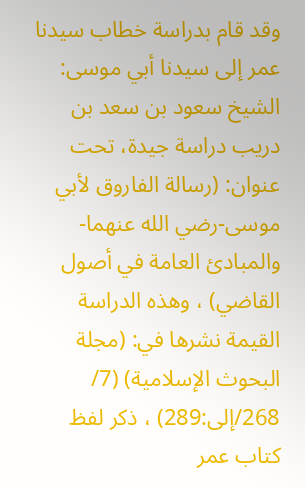وقد قام بدراسة خطاب سيدنا عمر إلى سيدنا أبي موسى: الشيخ سعود بن سعد بن دريب دراسة جيدة، تحت عنوان: (رسالة الفاروق لأبي موسى-رضي الله عنهما-والمبادئ العامة في أصول القاضي) ، وهذه الدراسة القيمة نشرها في: (مجلة البحوث الإسلامية) (7/ 268/إلى:289) ، ذكر لفظ كتاب عمر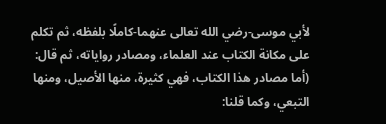لأبي موسى-رضي الله تعالى عنهما-كاملًا بلفظه، ثم تكلم على مكانة الكتاب عند العلماء، ومصادر رواياته، ثم قال: (أما مصادر هذا الكتاب، فهي كثيرة، منها الأصيل، ومنها التبعي، وكما قلنا: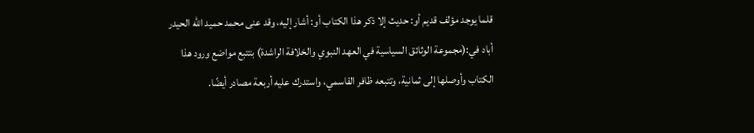قلما يوجد مؤلف قديم أو: حديث إلا ذكر هذا الكتاب أو: أشار إليه، وقد عنى محمد حميد الله الحيدر أباد في:(مجموعة الوثائق السياسية في العهد النبوي والخلافة الراشدة) بتتبع مواضع ورود هذا الكتاب وأوصلها إلى ثمانية، وتتبعه ظافر القاسمي، واستدرك عليه أربعة مصادر أيضًا.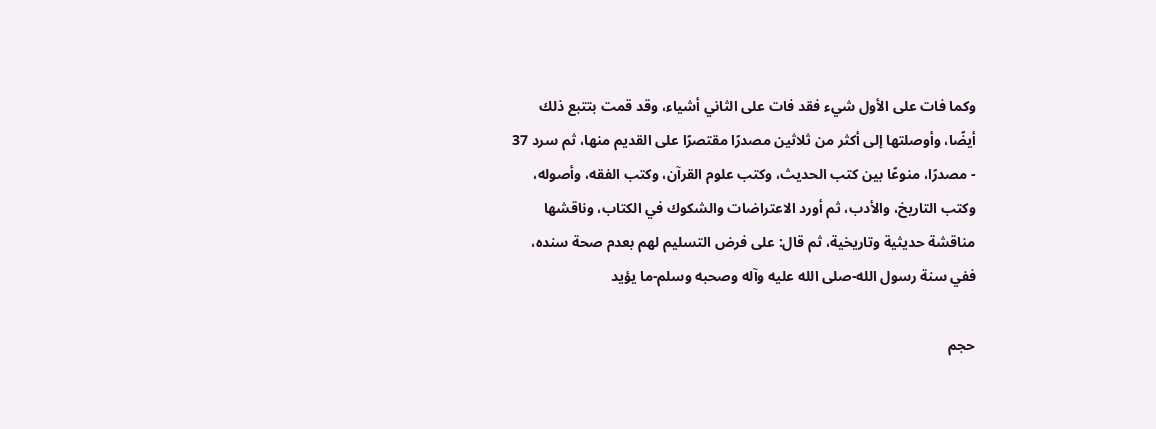وكما فات على الأول شيء فقد فات على الثاني أشياء، وقد قمت بتتبع ذلك أيضًا، وأوصلتها إلى أكثر من ثلاثين مصدرًا مقتصرًا على القديم منها، ثم سرد 37 - مصدرًا، منوعًا بين كتب الحديث، وكتب علوم القرآن، وكتب الفقه، وأصوله، وكتب التاريخ، والأدب، ثم أورد الاعتراضات والشكوك في الكتاب، وناقشها مناقشة حديثية وتاريخية، ثم قال: على فرض التسليم لهم بعدم صحة سنده، ففي سنة رسول الله-صلى الله عليه وآله وصحبه وسلم-ما يؤيد

حجم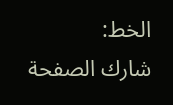الخط:
شارك الصفحة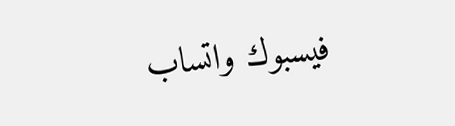فيسبوك واتساب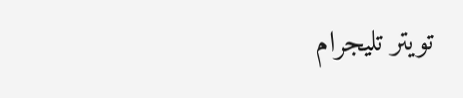تويتر تليجرام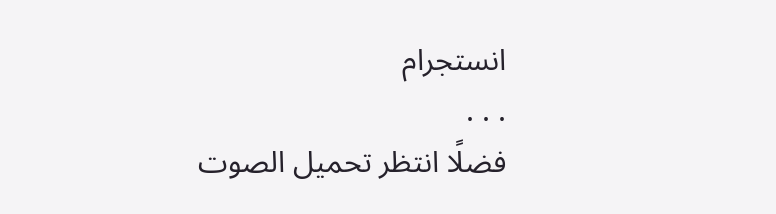انستجرام
. . .
فضلًا انتظر تحميل الصوت